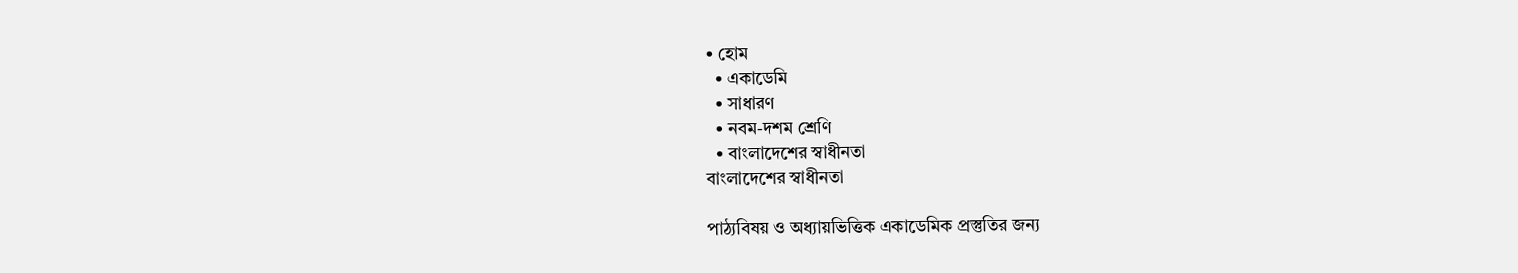• হোম
  • একাডেমি
  • সাধারণ
  • নবম-দশম শ্রেণি
  • বাংলাদেশের স্বাধীনতা
বাংলাদেশের স্বাধীনতা

পাঠ্যবিষয় ও অধ্যায়ভিত্তিক একাডেমিক প্রস্তুতির জন্য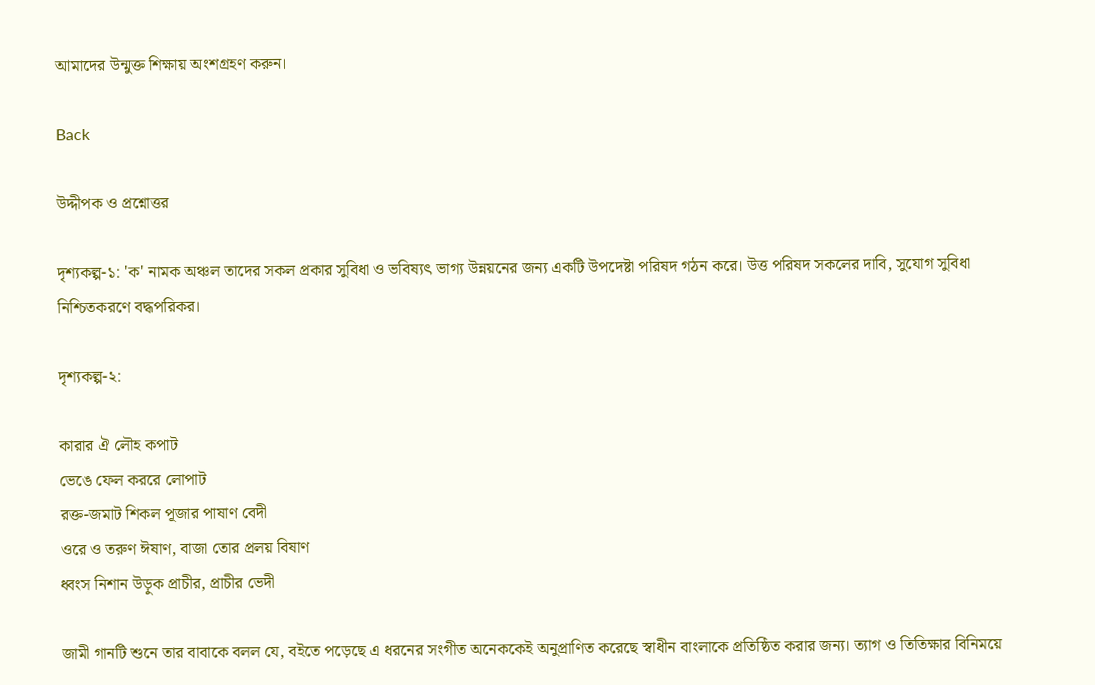আমাদের উন্মুক্ত শিক্ষায় অংশগ্রহণ করুন।

Back

উদ্দীপক ও প্রশ্নোত্তর

দৃশ্যকল্প-১: 'ক' নামক অঞ্চল তাদের সকল প্রকার সুবিধা ও ভবিষ্যৎ ভাগ্য উন্নয়নের জন্য একটি উপদেষ্টা পরিষদ গঠন করে। উত্ত পরিষদ সকলের দাবি, সুযোগ সুবিধা নিশ্চিতকরণে বদ্ধপরিকর।

দৃশ্যকল্প-২:

কারার ঐ লৌহ কপাট
ভেঙে ফেল কররে লোপাট
রক্ত-জমাট শিকল পূজার পাষাণ বেদী
ওরে ও তরুণ ঈষাণ, বাজা তোর প্রলয় বিষাণ
ধ্বংস নিশান উড়ুক প্রাচীর, প্রাচীর ভেদী

জামী গানটি শুনে তার বাবাকে বলল যে, বইতে পড়েছে এ ধরনের সংগীত অনেককেই অনুপ্রাণিত করেছে স্বাধীন বাংলাকে প্রতিষ্ঠিত করার জন্য। ত্যাগ ও তিতিক্ষার বিনিময়ে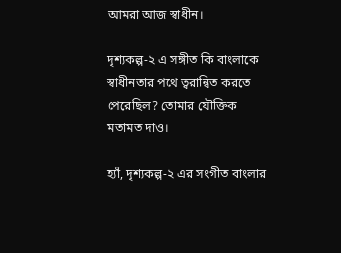আমরা আজ স্বাধীন।

দৃশ্যকল্প-২ এ সঙ্গীত কি বাংলাকে স্বাধীনতার পথে ত্বরান্বিত করতে পেরেছিল? তোমার যৌক্তিক মতামত দাও।

হ্যাঁ, দৃশ্যকল্প-২ এর সংগীত বাংলার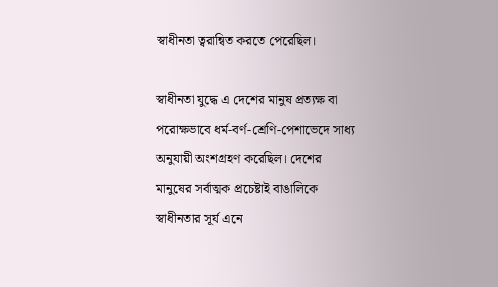স্বাধীনতা ত্বরান্বিত করতে পেরেছিল।

স্বাধীনতা যুদ্ধে এ দেশের মানুষ প্রত্যক্ষ বা পরোক্ষভাবে ধর্ম-বর্ণ-শ্রেণি-পেশাভেদে সাধ্য অনুযায়ী অংশগ্রহণ করেছিল। দেশের মানুষের সর্বাত্মক প্রচেষ্টাই বাঙালিকে স্বাধীনতার সূর্য এনে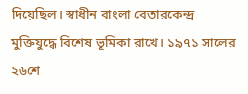দিয়েছিল। স্বাধীন বাংলা বেতারকেন্দ্র মুক্তিযুদ্ধে বিশেষ ভূমিকা রাখে। ১৯৭১ সালের ২৬শে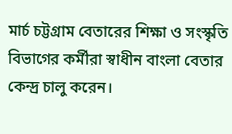মার্চ চট্টগ্রাম বেতারের শিক্ষা ও সংস্কৃতি বিভাগের কর্মীরা স্বাধীন বাংলা বেতার কেন্দ্র চালু করেন।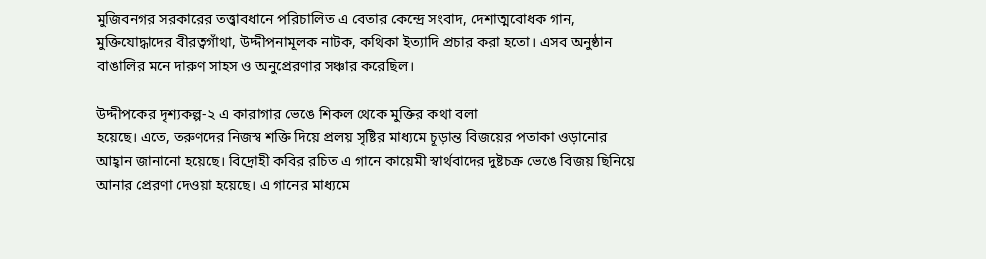মুজিবনগর সরকারের তত্ত্বাবধানে পরিচালিত এ বেতার কেন্দ্রে সংবাদ, দেশাত্মবোধক গান, মুক্তিযোদ্ধাদের বীরত্বগাঁথা, উদ্দীপনামূলক নাটক, কথিকা ইত্যাদি প্রচার করা হতো। এসব অনুষ্ঠান বাঙালির মনে দারুণ সাহস ও অনুপ্রেরণার সঞ্চার করেছিল।

উদ্দীপকের দৃশ্যকল্প-২ এ কারাগার ভেঙে শিকল থেকে মুক্তির কথা বলা
হয়েছে। এতে, তরুণদের নিজস্ব শক্তি দিয়ে প্রলয় সৃষ্টির মাধ্যমে চূড়ান্ত বিজয়ের পতাকা ওড়ানোর আহ্বান জানানো হয়েছে। বিদ্রোহী কবির রচিত এ গানে কায়েমী স্বার্থবাদের দুষ্টচক্র ভেঙে বিজয় ছিনিয়ে আনার প্রেরণা দেওয়া হয়েছে। এ গানের মাধ্যমে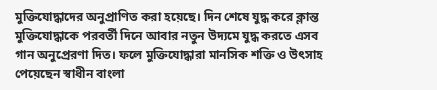মুক্তিযোদ্ধাদের অনুপ্রাণিত করা হয়েছে। দিন শেষে যুদ্ধ করে ক্লান্ত মুক্তিযোদ্ধাকে পরবর্তী দিনে আবার নতুন উদ্যমে যুদ্ধ করতে এসব গান অনুপ্রেরণা দিত। ফলে মুক্তিযোদ্ধারা মানসিক শক্তি ও উৎসাহ পেয়েছেন স্বাধীন বাংলা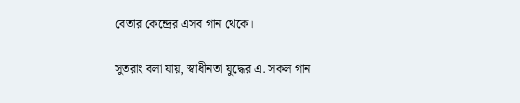বেতার কেন্দ্রের এসব গান থেকে।

সুতরাং বলা যায়, স্বাধীনতা যুদ্ধের এ. সকল গান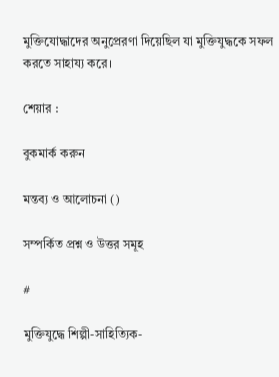মুক্তিযোদ্ধাদের অনুপ্রেরণা দিয়েছিল যা মুক্তিযুদ্ধকে সফল করতে সাহায্য করে।

শেয়ার :

বুকমার্ক করুন

মন্তব্য ও আলোচনা ()

সম্পর্কিত প্রশ্ন ও উত্তর সমূহ

#

মুক্তিযুদ্ধে শিল্পী-সাহিত্যিক-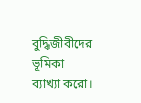বুদ্ধিজীবীদের ভূমিকা ব্যাখ্যা করো।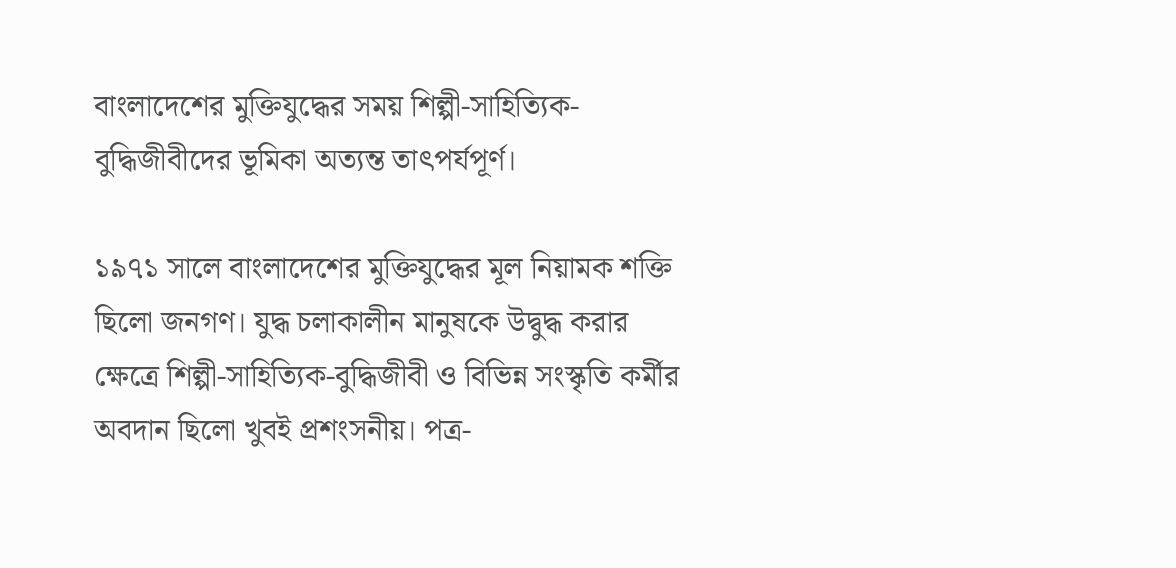বাংলাদেশের মুক্তিযুদ্ধের সময় শিল্পী-সাহিত্যিক-বুদ্ধিজীবীদের ভূমিকা অত্যন্ত তাৎপর্যপূর্ণ।

১৯৭১ সালে বাংলাদেশের মুক্তিযুদ্ধের মূল নিয়ামক শক্তি ছিলো জনগণ। যুদ্ধ চলাকালীন মানুষকে উদ্বুদ্ধ করার ক্ষেত্রে শিল্পী-সাহিত্যিক-বুদ্ধিজীবী ও বিভিন্ন সংস্কৃতি কর্মীর অবদান ছিলো খুবই প্রশংসনীয়। পত্র-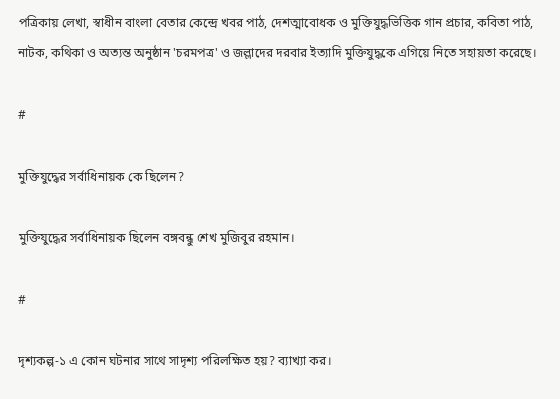পত্রিকায় লেখা, স্বাধীন বাংলা বেতার কেন্দ্রে খবর পাঠ, দেশত্মাবোধক ও মুক্তিযুদ্ধভিত্তিক গান প্রচার, কবিতা পাঠ, নাটক, কথিকা ও অত্যন্ত অনুষ্ঠান 'চরমপত্র' ও জল্লাদের দরবার ইত্যাদি মুক্তিযুদ্ধকে এগিয়ে নিতে সহায়তা করেছে।

#

মুক্তিযুদ্ধের সর্বাধিনায়ক কে ছিলেন?

মুক্তিযুদ্ধের সর্বাধিনায়ক ছিলেন বঙ্গবন্ধু শেখ মুজিবুর রহমান।

#

দৃশ্যকল্প-১ এ কোন ঘটনার সাথে সাদৃশ্য পরিলক্ষিত হয়? ব্যাখ্যা কর।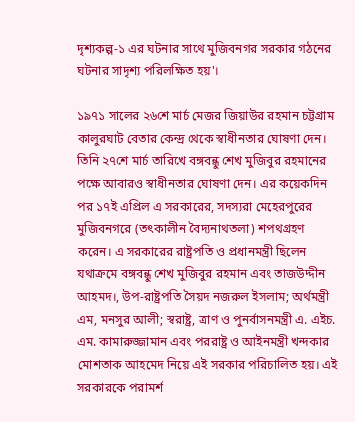দৃশ্যকল্প-১ এর ঘটনার সাথে মুজিবনগর সরকার গঠনের ঘটনার সাদৃশ্য পরিলক্ষিত হয়'।

১৯৭১ সালের ২৬শে মার্চ মেজর জিয়াউর রহমান চট্টগ্রাম কালুরঘাট বেতার কেন্দ্র থেকে স্বাধীনতার ঘোষণা দেন। তিনি ২৭শে মার্চ তারিখে বঙ্গবন্ধু শেখ মুজিবুর রহমানের পক্ষে আবারও স্বাধীনতার ঘোষণা দেন। এর কয়েকদিন পর ১৭ই এপ্রিল এ সরকারের, সদস্যরা মেহেরপুরের মুজিবনগরে (তৎকালীন বৈদ্যনাথতলা) শপথগ্রহণ করেন। এ সরকারের রাষ্ট্রপতি ও প্রধানমন্ত্রী ছিলেন যথাক্রমে বঙ্গবন্ধু শেখ মুজিবুর রহমান এবং তাজউদ্দীন আহমদ।, উপ-রাষ্ট্রপতি সৈয়দ নজরুল ইসলাম; অর্থমন্ত্রী এম, মনসুর আলী; স্বরাষ্ট্র, ত্রাণ ও পুনর্বাসনমন্ত্রী এ. এইচ. এম. কামারুজ্জামান এবং পররাষ্ট্র ও আইনমন্ত্রী খন্দকার মোশতাক আহমেদ নিয়ে এই সরকার পরিচালিত হয়। এই সরকারকে পরামর্শ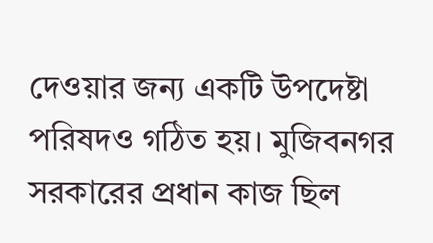দেওয়ার জন্য একটি উপদেষ্টা পরিষদও গঠিত হয়। মুজিবনগর সরকারের প্রধান কাজ ছিল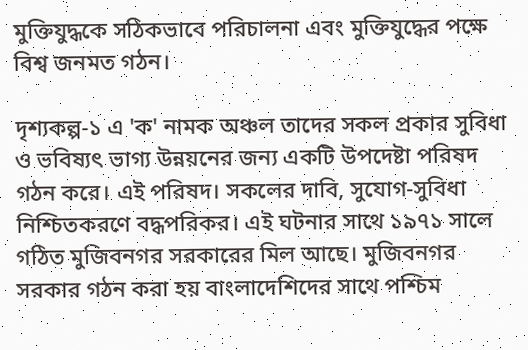মুক্তিযুদ্ধকে সঠিকভাবে পরিচালনা এবং মুক্তিযুদ্ধের পক্ষে বিশ্ব জনমত গঠন।

দৃশ্যকল্প-১ এ 'ক' নামক অঞ্চল তাদের সকল প্রকার সুবিধা ও ভবিষ্যৎ ভাগ্য উন্নয়নের জন্য একটি উপদেষ্টা পরিষদ গঠন করে। এই পরিষদ। সকলের দাবি, সুযোগ-সুবিধা নিশ্চিতকরণে বদ্ধপরিকর। এই ঘটনার সাথে ১৯৭১ সালে গঠিত মুজিবনগর সরকারের মিল আছে। মুজিবনগর সরকার গঠন করা হয় বাংলাদেশিদের সাথে পশ্চিম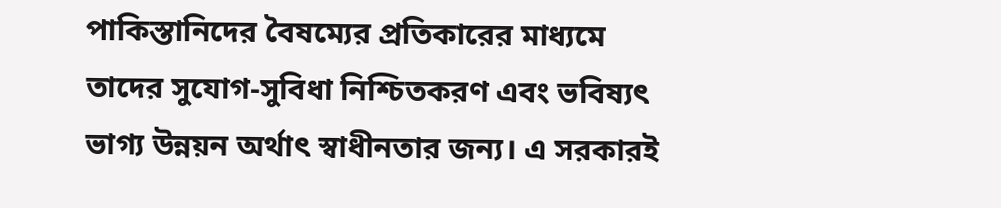পাকিস্তানিদের বৈষম্যের প্রতিকারের মাধ্যমে তাদের সুযোগ-সুবিধা নিশ্চিতকরণ এবং ভবিষ্যৎ ভাগ্য উন্নয়ন অর্থাৎ স্বাধীনতার জন্য। এ সরকারই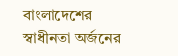বাংলাদেশের স্বাধীনতা অর্জনের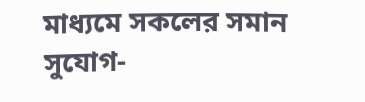মাধ্যমে সকলের সমান সুযোগ-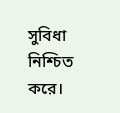সুবিধা নিশ্চিত করে।